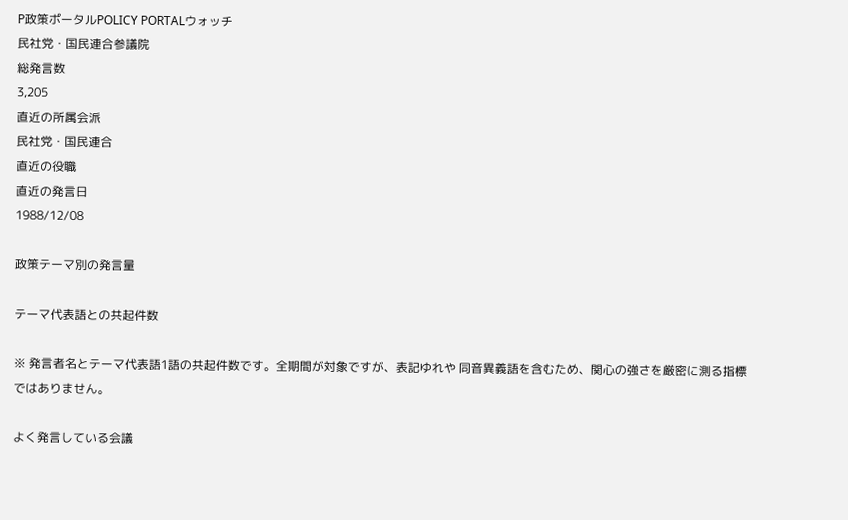P政策ポータルPOLICY PORTALウォッチ
民社党・国民連合参議院
総発言数
3,205
直近の所属会派
民社党・国民連合
直近の役職
直近の発言日
1988/12/08

政策テーマ別の発言量

テーマ代表語との共起件数

※ 発言者名とテーマ代表語1語の共起件数です。全期間が対象ですが、表記ゆれや 同音異義語を含むため、関心の強さを厳密に測る指標ではありません。

よく発言している会議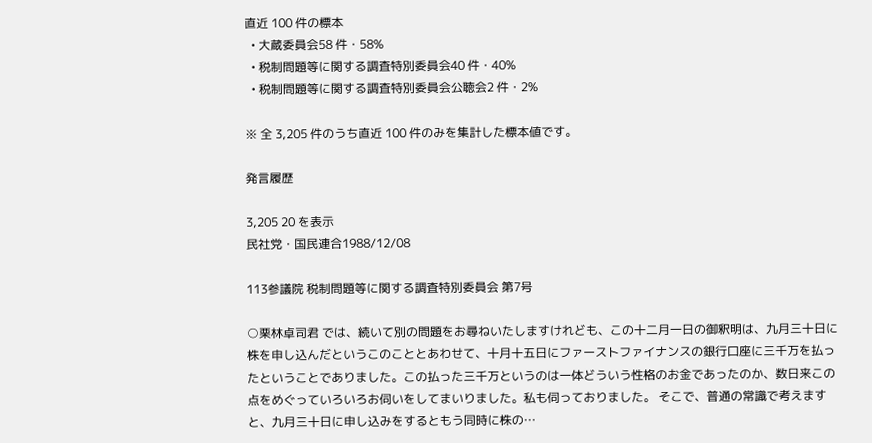直近 100 件の標本
  • 大蔵委員会58 件・58%
  • 税制問題等に関する調査特別委員会40 件・40%
  • 税制問題等に関する調査特別委員会公聴会2 件・2%

※ 全 3,205 件のうち直近 100 件のみを集計した標本値です。

発言履歴

3,205 20 を表示
民社党・国民連合1988/12/08

113参議院 税制問題等に関する調査特別委員会 第7号

○栗林卓司君 では、続いて別の問題をお尋ねいたしますけれども、この十二月一日の御釈明は、九月三十日に株を申し込んだというこのこととあわせて、十月十五日にファーストファイナンスの銀行口座に三千万を払ったということでありました。この払った三千万というのは一体どういう性格のお金であったのか、数日来この点をめぐっていろいろお伺いをしてまいりました。私も伺っておりました。 そこで、普通の常識で考えますと、九月三十日に申し込みをするともう同時に株の…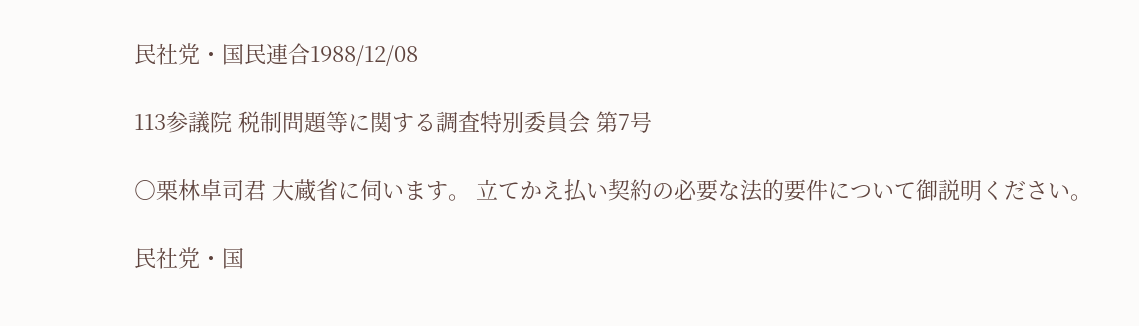民社党・国民連合1988/12/08

113参議院 税制問題等に関する調査特別委員会 第7号

○栗林卓司君 大蔵省に伺います。 立てかえ払い契約の必要な法的要件について御説明ください。

民社党・国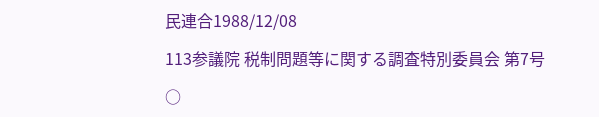民連合1988/12/08

113参議院 税制問題等に関する調査特別委員会 第7号

○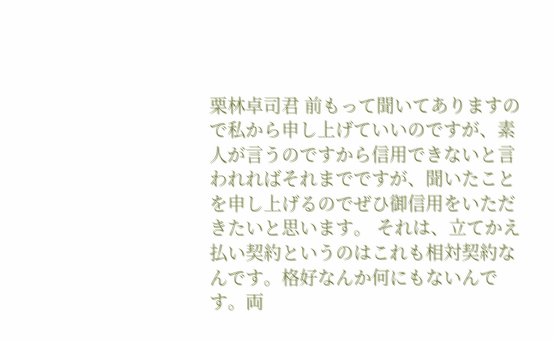栗林卓司君 前もって聞いてありますので私から申し上げていいのですが、素人が言うのですから信用できないと言われればそれまでですが、聞いたことを申し上げるのでぜひ御信用をいただきたいと思います。 それは、立てかえ払い契約というのはこれも相対契約なんです。格好なんか何にもないんです。両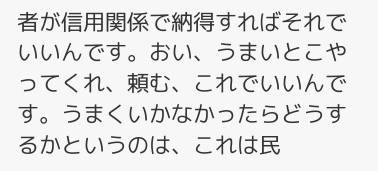者が信用関係で納得すればそれでいいんです。おい、うまいとこやってくれ、頼む、これでいいんです。うまくいかなかったらどうするかというのは、これは民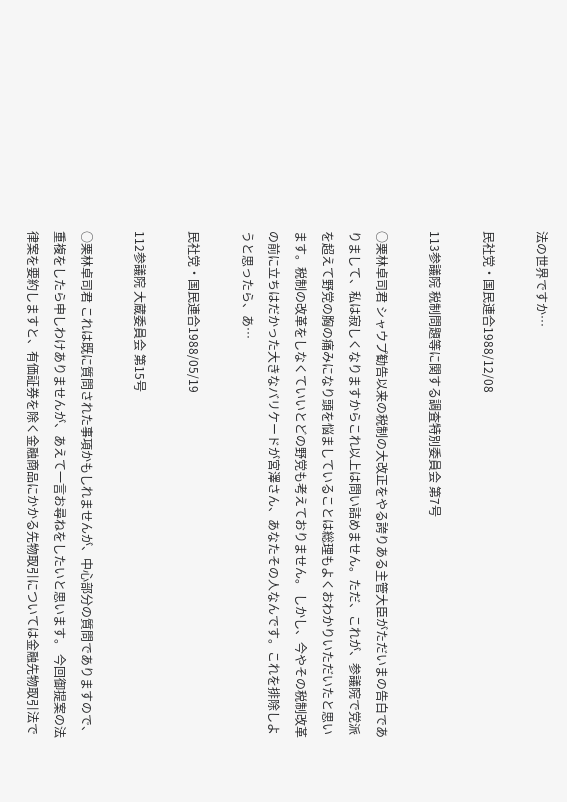法の世界ですか…

民社党・国民連合1988/12/08

113参議院 税制問題等に関する調査特別委員会 第7号

○栗林卓司君 シャウプ勧告以来の税制の大改正をやる誇りある主管大臣がただいまの告白でありまして、私は寂しくなりますからこれ以上は問い詰めません。ただ、これが、参議院で党派を超えて野党の胸の痛みになり頭を悩ましていることは総理もよくおわかりいただいたと思います。税制の改革をしなくていいとどの野党も考えておりません。 しかし、今やその税制改革の前に立ちはだかった大きなバリケードが宮澤さん、あなたその人なんです。これを排除しようと思ったら、あ…

民社党・国民連合1988/05/19

112参議院 大蔵委員会 第15号

○栗林卓司君 これは既に質問された事項かもしれませんが、中心部分の質問でありますので、重複をしたら申しわけありませんが、あえて一言お尋ねをしたいと思います。 今回御提案の法律案を要約しますと、有価証券を除く金融商品にかかる先物取引については金融先物取引法で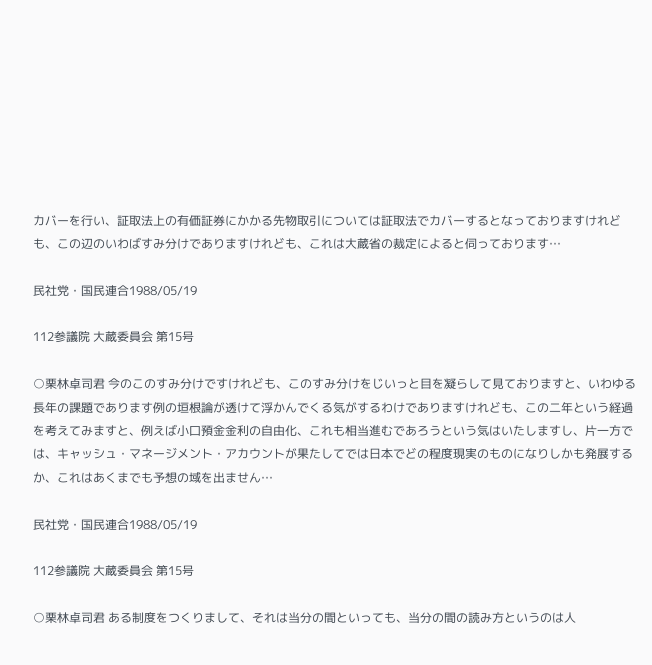カバーを行い、証取法上の有価証券にかかる先物取引については証取法でカバーするとなっておりますけれども、この辺のいわばすみ分けでありますけれども、これは大蔵省の裁定によると伺っております…

民社党・国民連合1988/05/19

112参議院 大蔵委員会 第15号

○栗林卓司君 今のこのすみ分けですけれども、このすみ分けをじいっと目を凝らして見ておりますと、いわゆる長年の課題であります例の垣根論が透けて浮かんでくる気がするわけでありますけれども、この二年という経過を考えてみますと、例えば小口預金金利の自由化、これも相当進むであろうという気はいたしますし、片一方では、キャッシュ・マネージメント・アカウントが果たしてでは日本でどの程度現実のものになりしかも発展するか、これはあくまでも予想の域を出ません…

民社党・国民連合1988/05/19

112参議院 大蔵委員会 第15号

○栗林卓司君 ある制度をつくりまして、それは当分の間といっても、当分の間の読み方というのは人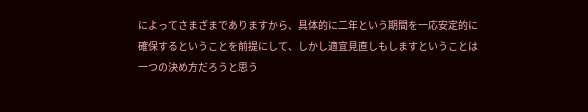によってさまざまでありますから、具体的に二年という期間を一応安定的に確保するということを前提にして、しかし適宜見直しもしますということは一つの決め方だろうと思う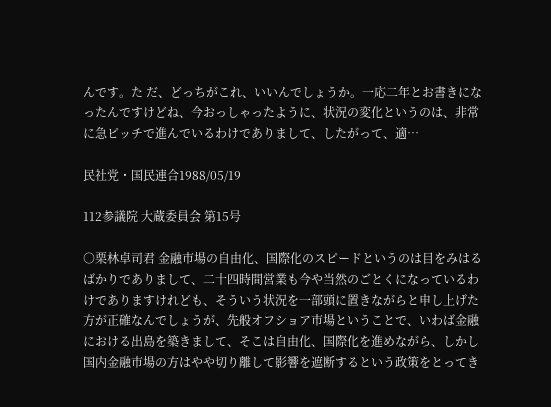んです。た だ、どっちがこれ、いいんでしょうか。一応二年とお書きになったんですけどね、今おっしゃったように、状況の変化というのは、非常に急ピッチで進んでいるわけでありまして、したがって、適…

民社党・国民連合1988/05/19

112参議院 大蔵委員会 第15号

○栗林卓司君 金融市場の自由化、国際化のスピードというのは目をみはるばかりでありまして、二十四時間営業も今や当然のごとくになっているわけでありますけれども、そういう状況を一部頭に置きながらと申し上げた方が正確なんでしょうが、先般オフショア市場ということで、いわば金融における出島を築きまして、そこは自由化、国際化を進めながら、しかし国内金融市場の方はやや切り離して影響を遮断するという政策をとってき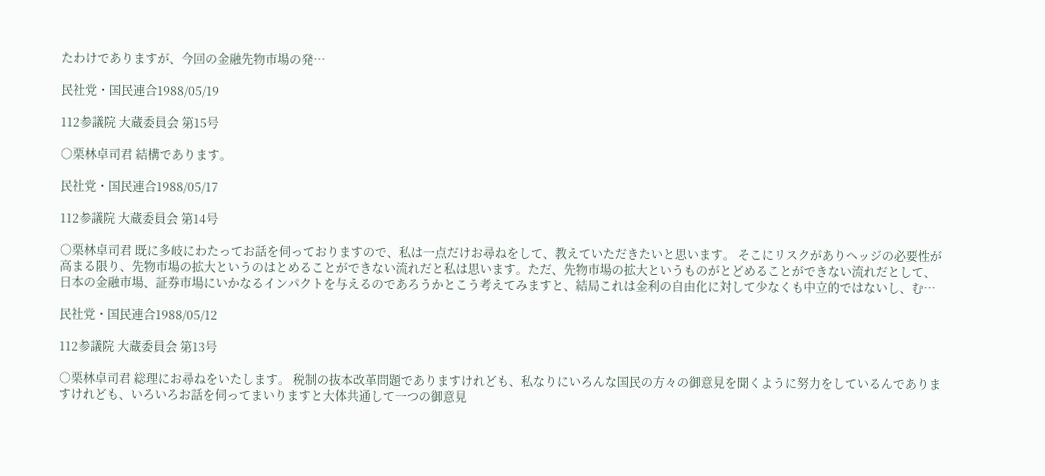たわけでありますが、今回の金融先物市場の発…

民社党・国民連合1988/05/19

112参議院 大蔵委員会 第15号

○栗林卓司君 結構であります。

民社党・国民連合1988/05/17

112参議院 大蔵委員会 第14号

○栗林卓司君 既に多岐にわたってお話を伺っておりますので、私は一点だけお尋ねをして、教えていただきたいと思います。 そこにリスクがありヘッジの必要性が高まる限り、先物市場の拡大というのはとめることができない流れだと私は思います。ただ、先物市場の拡大というものがとどめることができない流れだとして、日本の金融市場、証券市場にいかなるインパクトを与えるのであろうかとこう考えてみますと、結局これは金利の自由化に対して少なくも中立的ではないし、む…

民社党・国民連合1988/05/12

112参議院 大蔵委員会 第13号

○栗林卓司君 総理にお尋ねをいたします。 税制の抜本改革問題でありますけれども、私なりにいろんな国民の方々の御意見を聞くように努力をしているんでありますけれども、いろいろお話を伺ってまいりますと大体共通して一つの御意見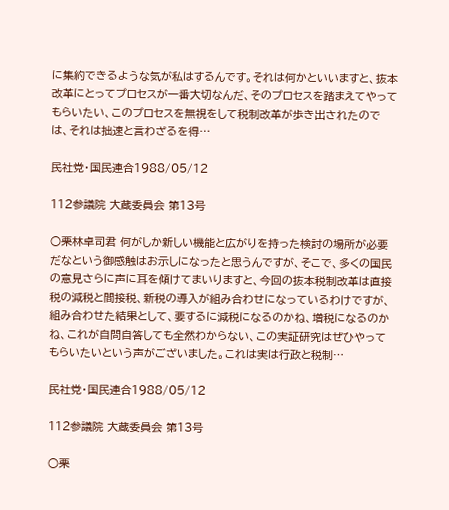に集約できるような気が私はするんです。それは何かといいますと、抜本改革にとってプロセスが一番大切なんだ、そのプロセスを踏まえてやってもらいたい、このプロセスを無視をして税制改革が歩き出されたのでは、それは拙速と言わざるを得…

民社党・国民連合1988/05/12

112参議院 大蔵委員会 第13号

○栗林卓司君 何がしか新しい機能と広がりを持った検討の場所が必要だなという御感触はお示しになったと思うんですが、そこで、多くの国民の意見さらに声に耳を傾けてまいりますと、今回の抜本税制改革は直接税の減税と間接税、新税の導入が組み合わせになっているわけですが、組み合わせた結果として、要するに減税になるのかね、増税になるのかね、これが自問自答しても全然わからない、この実証研究はぜひやってもらいたいという声がございました。これは実は行政と税制…

民社党・国民連合1988/05/12

112参議院 大蔵委員会 第13号

○栗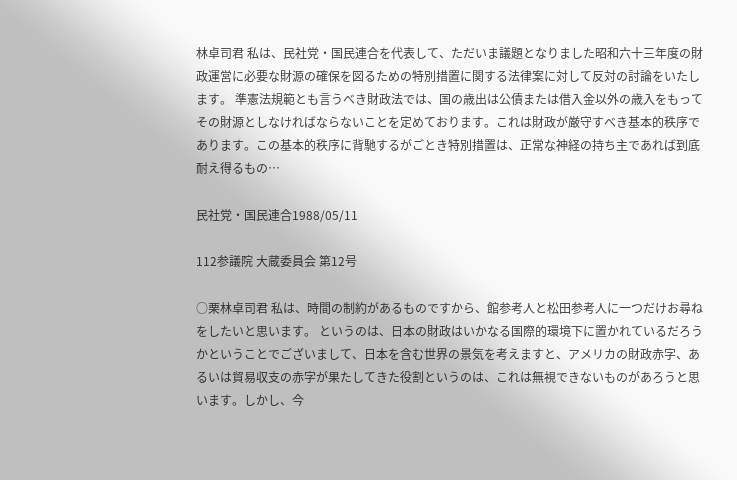林卓司君 私は、民社党・国民連合を代表して、ただいま議題となりました昭和六十三年度の財政運営に必要な財源の確保を図るための特別措置に関する法律案に対して反対の討論をいたします。 準憲法規範とも言うべき財政法では、国の歳出は公債または借入金以外の歳入をもってその財源としなければならないことを定めております。これは財政が厳守すべき基本的秩序であります。この基本的秩序に背馳するがごとき特別措置は、正常な神経の持ち主であれば到底耐え得るもの…

民社党・国民連合1988/05/11

112参議院 大蔵委員会 第12号

○栗林卓司君 私は、時間の制約があるものですから、館参考人と松田参考人に一つだけお尋ねをしたいと思います。 というのは、日本の財政はいかなる国際的環境下に置かれているだろうかということでございまして、日本を含む世界の景気を考えますと、アメリカの財政赤字、あるいは貿易収支の赤字が果たしてきた役割というのは、これは無視できないものがあろうと思います。しかし、今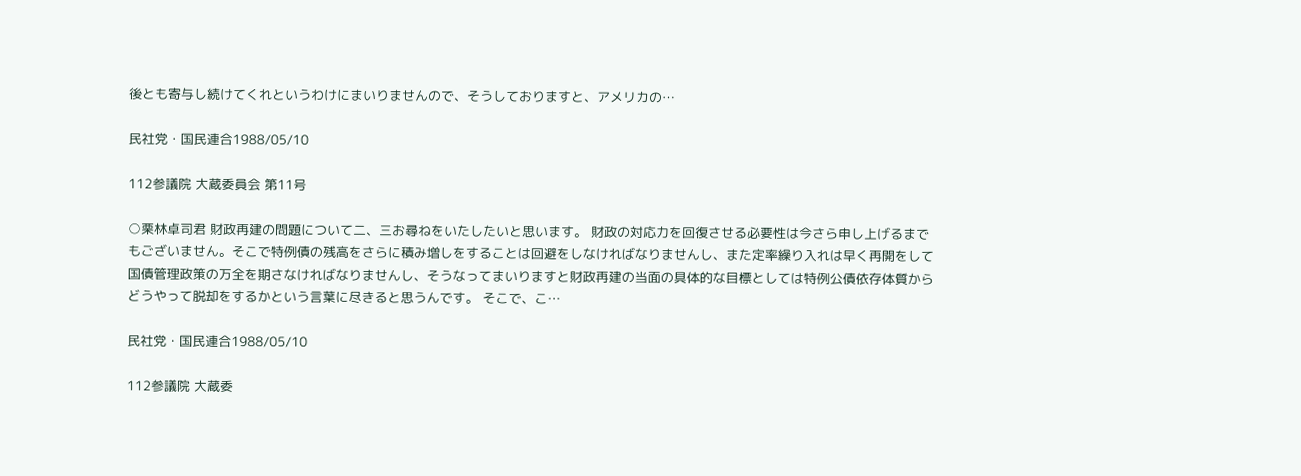後とも寄与し続けてくれというわけにまいりませんので、そうしておりますと、アメリカの…

民社党・国民連合1988/05/10

112参議院 大蔵委員会 第11号

○栗林卓司君 財政再建の問題について二、三お尋ねをいたしたいと思います。 財政の対応力を回復させる必要性は今さら申し上げるまでもございません。そこで特例債の残高をさらに積み増しをすることは回避をしなければなりませんし、また定率繰り入れは早く再開をして国債管理政策の万全を期さなければなりませんし、そうなってまいりますと財政再建の当面の具体的な目標としては特例公債依存体質からどうやって脱却をするかという言葉に尽きると思うんです。 そこで、こ…

民社党・国民連合1988/05/10

112参議院 大蔵委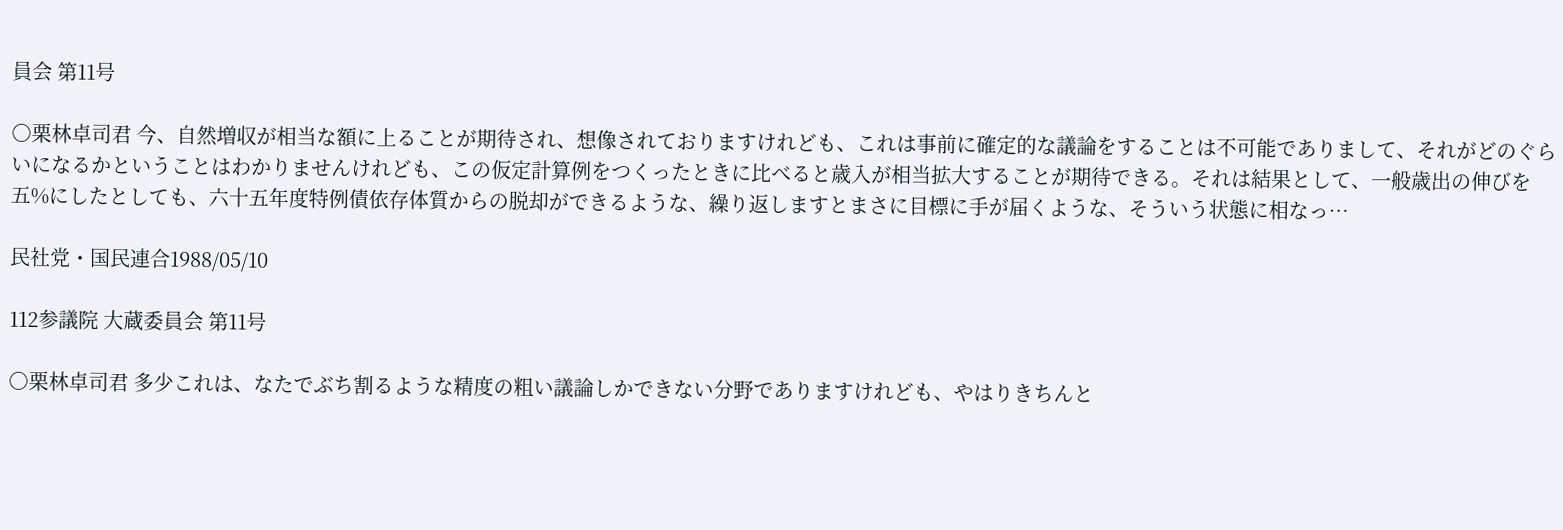員会 第11号

○栗林卓司君 今、自然増収が相当な額に上ることが期待され、想像されておりますけれども、これは事前に確定的な議論をすることは不可能でありまして、それがどのぐらいになるかということはわかりませんけれども、この仮定計算例をつくったときに比べると歳入が相当拡大することが期待できる。それは結果として、一般歳出の伸びを五%にしたとしても、六十五年度特例債依存体質からの脱却ができるような、繰り返しますとまさに目標に手が届くような、そういう状態に相なっ…

民社党・国民連合1988/05/10

112参議院 大蔵委員会 第11号

○栗林卓司君 多少これは、なたでぶち割るような精度の粗い議論しかできない分野でありますけれども、やはりきちんと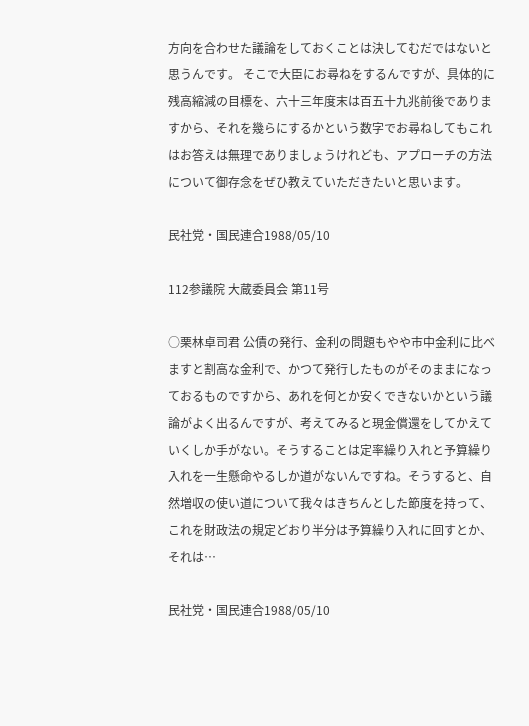方向を合わせた議論をしておくことは決してむだではないと思うんです。 そこで大臣にお尋ねをするんですが、具体的に残高縮減の目標を、六十三年度末は百五十九兆前後でありますから、それを幾らにするかという数字でお尋ねしてもこれはお答えは無理でありましょうけれども、アプローチの方法について御存念をぜひ教えていただきたいと思います。

民社党・国民連合1988/05/10

112参議院 大蔵委員会 第11号

○栗林卓司君 公債の発行、金利の問題もやや市中金利に比べますと割高な金利で、かつて発行したものがそのままになっておるものですから、あれを何とか安くできないかという議論がよく出るんですが、考えてみると現金償還をしてかえていくしか手がない。そうすることは定率繰り入れと予算繰り入れを一生懸命やるしか道がないんですね。そうすると、自然増収の使い道について我々はきちんとした節度を持って、これを財政法の規定どおり半分は予算繰り入れに回すとか、それは…

民社党・国民連合1988/05/10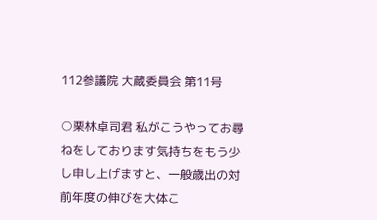112参議院 大蔵委員会 第11号

○栗林卓司君 私がこうやってお尋ねをしております気持ちをもう少し申し上げますと、一般歳出の対前年度の伸びを大体こ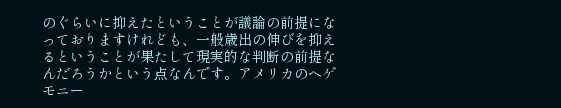のぐらいに抑えたということが議論の前提になっておりますけれども、一般歳出の伸びを抑えるということが果たして現実的な判断の前提なんだろうかという点なんです。アメリカのヘゲモニー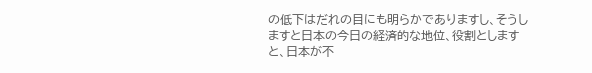の低下はだれの目にも明らかでありますし、そうしますと日本の今日の経済的な地位、役割としますと、日本が不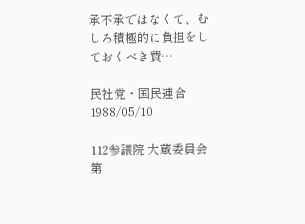承不承ではなくて、むしろ積極的に負担をしておくべき費…

民社党・国民連合1988/05/10

112参議院 大蔵委員会 第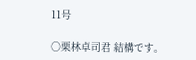11号

○栗林卓司君 結構です。